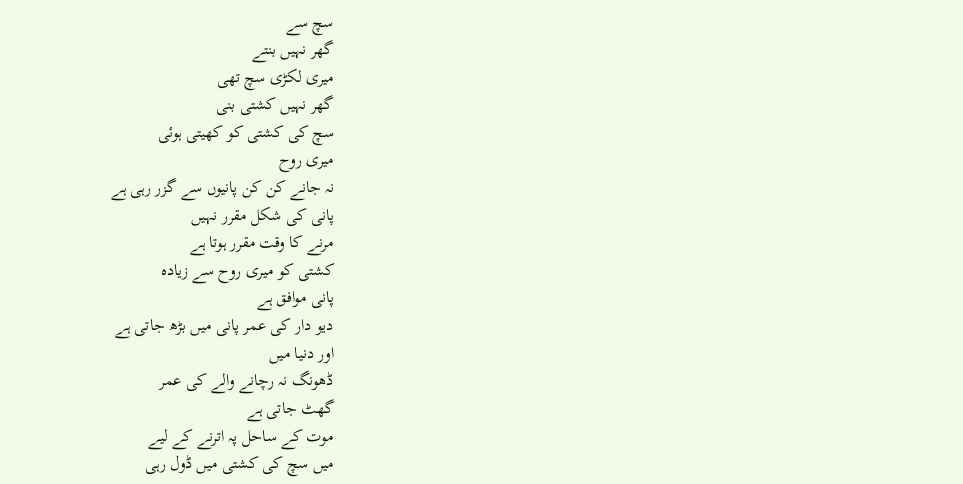سچ سے
گھر نہیں بنتے
میری لکڑی سچ تھی
گھر نہیں کشتی بنی
سچ کی کشتی کو کھیتی ہوئی
میری روح
نہ جانے کن کن پانیوں سے گزر رہی ہے
پانی کی شکل مقرر نہیں
مرنے کا وقت مقرر ہوتا ہے
کشتی کو میری روح سے زیادہ
پانی موافق ہے
دیو دار کی عمر پانی میں بڑھ جاتی ہے
اور دنیا میں
ڈھونگ نہ رچانے والے کی عمر
گھٹ جاتی ہے
موت کے ساحل پہ اترنے کے لیے
میں سچ کی کشتی میں ڈول رہی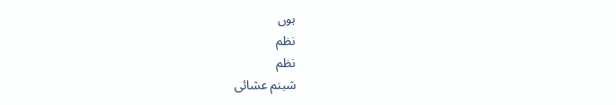ہوں
نظم
نظم
شبنم عشائی